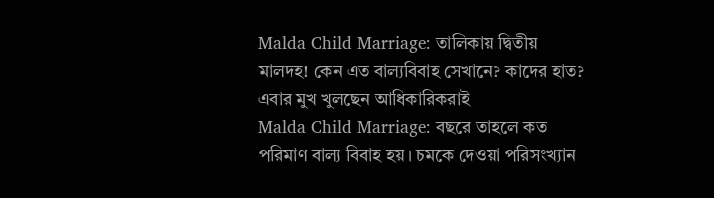Malda Child Marriage: তালিকায় দ্বিতীয় মালদহ! কেন এত বাল্যবিবাহ সেখানে? কাদের হাত? এবার মুখ খুলছেন আধিকারিকরাই
Malda Child Marriage: বছরে তাহলে কত পরিমাণ বাল্য বিবাহ হয়। চমকে দেওয়া পরিসংখ্যান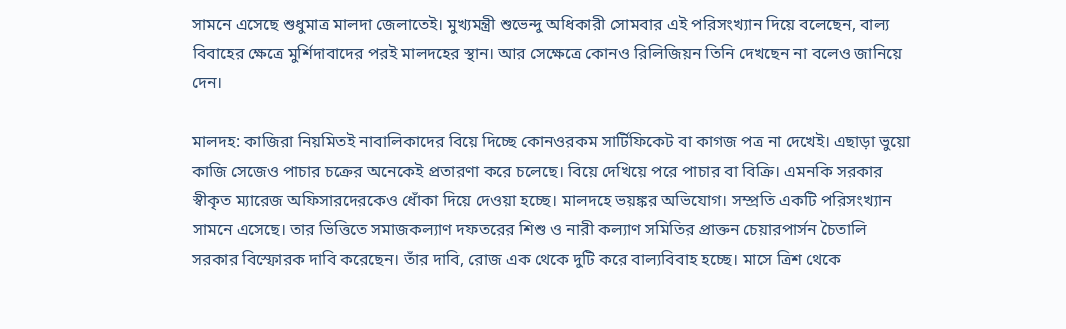সামনে এসেছে শুধুমাত্র মালদা জেলাতেই। মুখ্যমন্ত্রী শুভেন্দু অধিকারী সোমবার এই পরিসংখ্যান দিয়ে বলেছেন, বাল্য বিবাহের ক্ষেত্রে মুর্শিদাবাদের পরই মালদহের স্থান। আর সেক্ষেত্রে কোনও রিলিজিয়ন তিনি দেখছেন না বলেও জানিয়ে দেন।

মালদহ: কাজিরা নিয়মিতই নাবালিকাদের বিয়ে দিচ্ছে কোনওরকম সার্টিফিকেট বা কাগজ পত্র না দেখেই। এছাড়া ভুয়ো কাজি সেজেও পাচার চক্রের অনেকেই প্রতারণা করে চলেছে। বিয়ে দেখিয়ে পরে পাচার বা বিক্রি। এমনকি সরকার স্বীকৃত ম্যারেজ অফিসারদেরকেও ধোঁকা দিয়ে দেওয়া হচ্ছে। মালদহে ভয়ঙ্কর অভিযোগ। সম্প্রতি একটি পরিসংখ্যান সামনে এসেছে। তার ভিত্তিতে সমাজকল্যাণ দফতরের শিশু ও নারী কল্যাণ সমিতির প্রাক্তন চেয়ারপার্সন চৈতালি সরকার বিস্ফোরক দাবি করেছেন। তাঁর দাবি, রোজ এক থেকে দুটি করে বাল্যবিবাহ হচ্ছে। মাসে ত্রিশ থেকে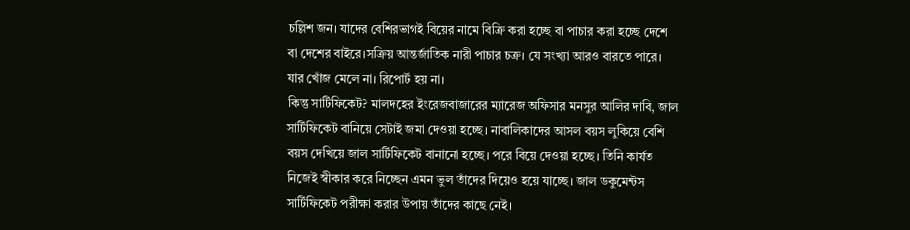চল্লিশ জন। যাদের বেশিরভাগই বিয়ের নামে বিক্রি করা হচ্ছে বা পাচার করা হচ্ছে দেশে বা দেশের বাইরে।সক্রিয় আন্তর্জাতিক নারী পাচার চক্র। যে সংখ্যা আরও বারতে পারে। যার খোঁজ মেলে না। রিপোর্ট হয় না।
কিন্তু সার্টিফিকেট? মালদহের ইংরেজবাজারের ম্যারেজ অফিসার মনসুর আলির দাবি, জাল সার্টিফিকেট বানিয়ে সেটাই জমা দেওয়া হচ্ছে। নাবালিকাদের আসল বয়স লুকিয়ে বেশি বয়স দেখিয়ে জাল সার্টিফিকেট বানানো হচ্ছে। পরে বিয়ে দেওয়া হচ্ছে। তিনি কার্যত নিজেই স্বীকার করে নিচ্ছেন এমন ভুল তাঁদের দিয়েও হয়ে যাচ্ছে। জাল ডকুমেন্টস সার্টিফিকেট পরীক্ষা করার উপায় তাঁদের কাছে নেই।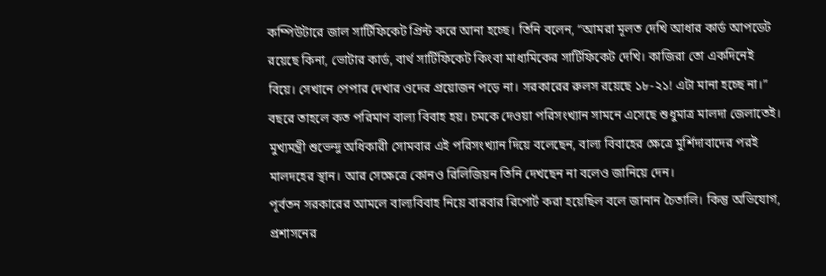কম্পিউটারে জাল সার্টিফিকেট প্রিন্ট করে আনা হচ্ছে। তিনি বলেন, “আমরা মূলত দেখি আধার কার্ড আপডেট রয়েছে কিনা, ভোটার কার্ড, বার্থ সার্টিফিকেট কিংবা মাধ্যমিকের সার্টিফিকেট দেখি। কাজিরা তো একদিনেই বিয়ে। সেখানে পেপার দেখার ওদের প্রয়োজন পড়ে না। সরকারের রুলস রয়েছে ১৮-২১! এটা মানা হচ্ছে না।”
বছরে তাহলে কত পরিমাণ বাল্য বিবাহ হয়। চমকে দেওয়া পরিসংখ্যান সামনে এসেছে শুধুমাত্র মালদা জেলাতেই। মুখ্যমন্ত্রী শুভেন্দু অধিকারী সোমবার এই পরিসংখ্যান দিয়ে বলেছেন, বাল্য বিবাহের ক্ষেত্রে মুর্শিদাবাদের পরই মালদহের স্থান। আর সেক্ষেত্রে কোনও রিলিজিয়ন তিনি দেখছেন না বলেও জানিয়ে দেন।
পূর্বতন সরকারের আমলে বাল্যবিবাহ নিয়ে বারবার রিপোর্ট করা হয়েছিল বলে জানান চৈতালি। কিন্তু অভিযোগ, প্রশাসনের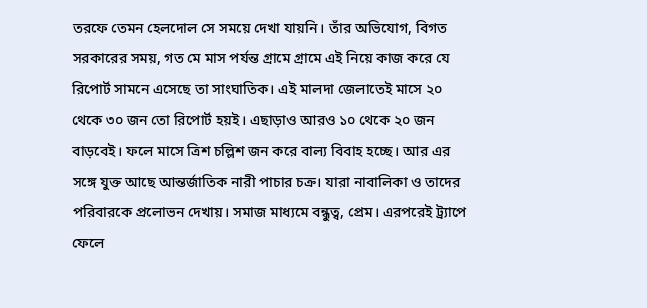তরফে তেমন হেলদোল সে সময়ে দেখা যায়নি। তাঁর অভিযোগ, বিগত সরকারের সময়, গত মে মাস পর্যন্ত গ্রামে গ্রামে এই নিয়ে কাজ করে যে রিপোর্ট সামনে এসেছে তা সাংঘাতিক। এই মালদা জেলাতেই মাসে ২০ থেকে ৩০ জন তো রিপোর্ট হয়ই। এছাড়াও আরও ১০ থেকে ২০ জন বাড়বেই। ফলে মাসে ত্রিশ চল্লিশ জন করে বাল্য বিবাহ হচ্ছে। আর এর সঙ্গে যুক্ত আছে আন্তর্জাতিক নারী পাচার চক্র। যারা নাবালিকা ও তাদের পরিবারকে প্রলোভন দেখায়। সমাজ মাধ্যমে বন্ধুত্ব, প্রেম। এরপরেই ট্র্যাপে ফেলে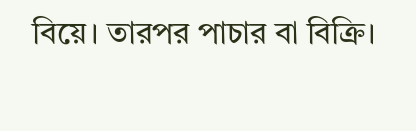বিয়ে। তারপর পাচার বা বিক্রি।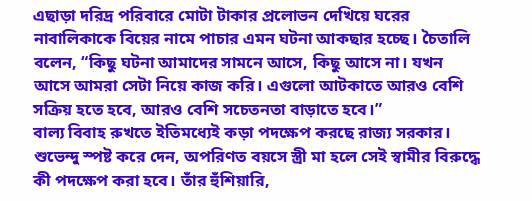এছাড়া দরিদ্র পরিবারে মোটা টাকার প্রলোভন দেখিয়ে ঘরের নাবালিকাকে বিয়ের নামে পাচার এমন ঘটনা আকছার হচ্ছে। চৈতালি বলেন, “কিছু ঘটনা আমাদের সামনে আসে, কিছু আসে না। যখন আসে আমরা সেটা নিয়ে কাজ করি। এগুলো আটকাতে আরও বেশি সক্রিয় হতে হবে, আরও বেশি সচেতনতা বাড়াতে হবে।”
বাল্য বিবাহ রুখতে ইতিমধ্যেই কড়া পদক্ষেপ করছে রাজ্য সরকার। শুভেন্দু স্পষ্ট করে দেন, অপরিণত বয়সে স্ত্রী মা হলে সেই স্বামীর বিরুদ্ধে কী পদক্ষেপ করা হবে। তাঁর হুঁশিয়ারি,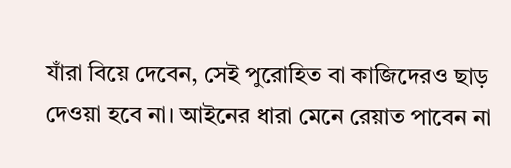যাঁরা বিয়ে দেবেন, সেই পুরোহিত বা কাজিদেরও ছাড় দেওয়া হবে না। আইনের ধারা মেনে রেয়াত পাবেন না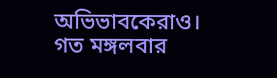অভিভাবকেরাও। গত মঙ্গলবার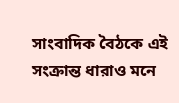সাংবাদিক বৈঠকে এই সংক্রান্ত ধারাও মনে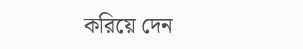করিয়ে দেন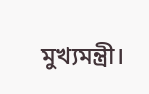মুখ্যমন্ত্রী।